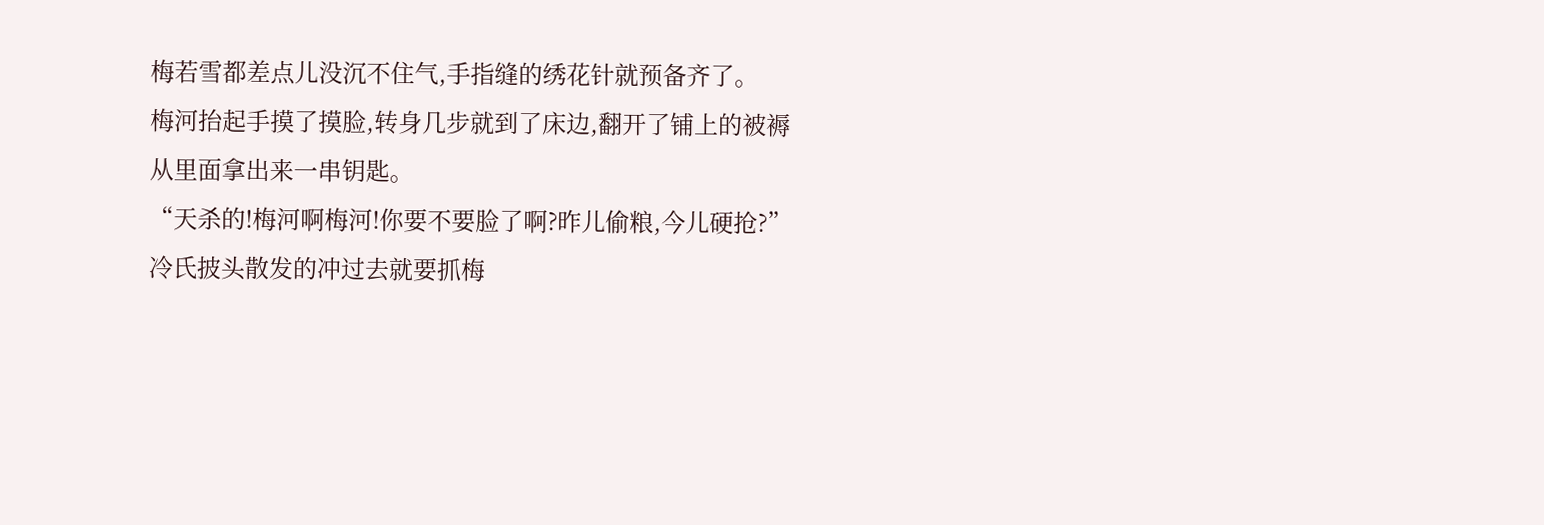梅若雪都差点儿没沉不住气,手指缝的绣花针就预备齐了。
梅河抬起手摸了摸脸,转身几步就到了床边,翻开了铺上的被褥从里面拿出来一串钥匙。
“天杀的!梅河啊梅河!你要不要脸了啊?昨儿偷粮,今儿硬抢?”冷氏披头散发的冲过去就要抓梅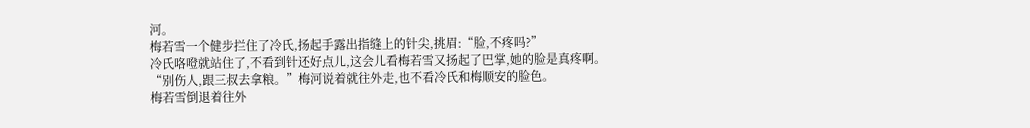河。
梅若雪一个健步拦住了冷氏,扬起手露出指缝上的针尖,挑眉:“脸,不疼吗?”
冷氏咯噔就站住了,不看到针还好点儿,这会儿看梅若雪又扬起了巴掌,她的脸是真疼啊。
“别伤人,跟三叔去拿粮。”梅河说着就往外走,也不看冷氏和梅顺安的脸色。
梅若雪倒退着往外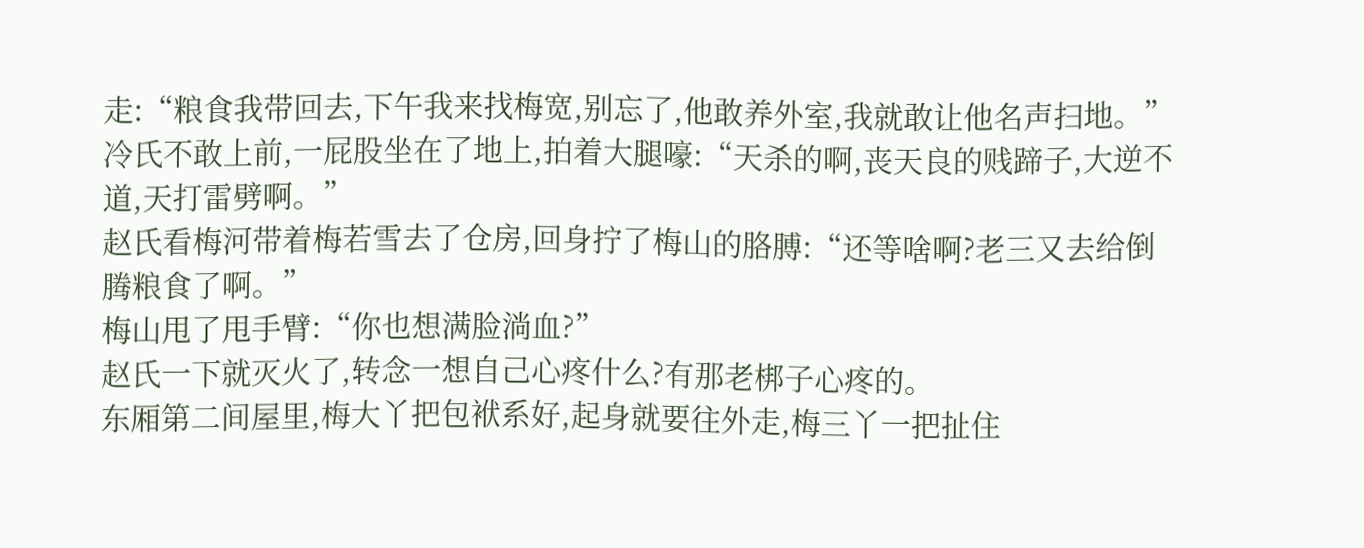走:“粮食我带回去,下午我来找梅宽,别忘了,他敢养外室,我就敢让他名声扫地。”
冷氏不敢上前,一屁股坐在了地上,拍着大腿嚎:“天杀的啊,丧天良的贱蹄子,大逆不道,天打雷劈啊。”
赵氏看梅河带着梅若雪去了仓房,回身拧了梅山的胳膊:“还等啥啊?老三又去给倒腾粮食了啊。”
梅山甩了甩手臂:“你也想满脸淌血?”
赵氏一下就灭火了,转念一想自己心疼什么?有那老梆子心疼的。
东厢第二间屋里,梅大丫把包袱系好,起身就要往外走,梅三丫一把扯住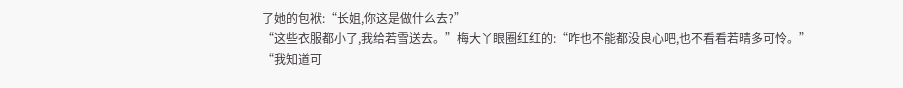了她的包袱:“长姐,你这是做什么去?”
“这些衣服都小了,我给若雪送去。”梅大丫眼圈红红的:“咋也不能都没良心吧,也不看看若晴多可怜。”
“我知道可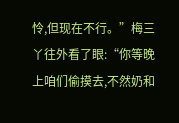怜,但现在不行。”梅三丫往外看了眼:“你等晚上咱们偷摸去,不然奶和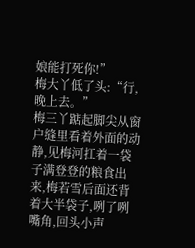娘能打死你!”
梅大丫低了头:“行,晚上去。”
梅三丫踮起脚尖从窗户缝里看着外面的动静,见梅河扛着一袋子满登登的粮食出来,梅若雪后面还背着大半袋子,咧了咧嘴角,回头小声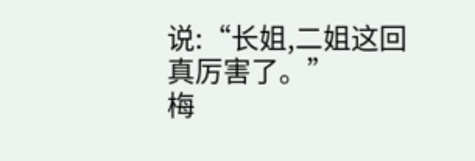说:“长姐,二姐这回真厉害了。”
梅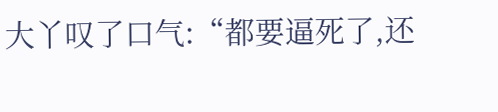大丫叹了口气:“都要逼死了,还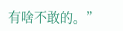有啥不敢的。”